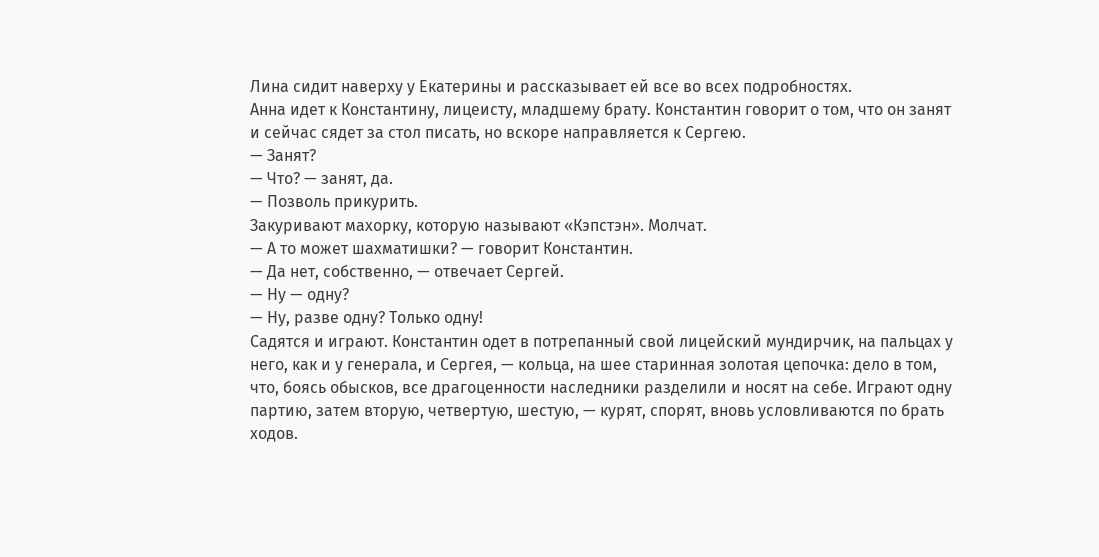Лина сидит наверху у Екатерины и рассказывает ей все во всех подробностях.
Анна идет к Константину, лицеисту, младшему брату. Константин говорит о том, что он занят и сейчас сядет за стол писать, но вскоре направляется к Сергею.
— Занят?
— Что? — занят, да.
— Позволь прикурить.
Закуривают махорку, которую называют «Кэпстэн». Молчат.
— А то может шахматишки? — говорит Константин.
— Да нет, собственно, — отвечает Сергей.
— Ну — одну?
— Ну, разве одну? Только одну!
Садятся и играют. Константин одет в потрепанный свой лицейский мундирчик, на пальцах у него, как и у генерала, и Сергея, — кольца, на шее старинная золотая цепочка: дело в том, что, боясь обысков, все драгоценности наследники разделили и носят на себе. Играют одну партию, затем вторую, четвертую, шестую, — курят, спорят, вновь условливаются по брать ходов.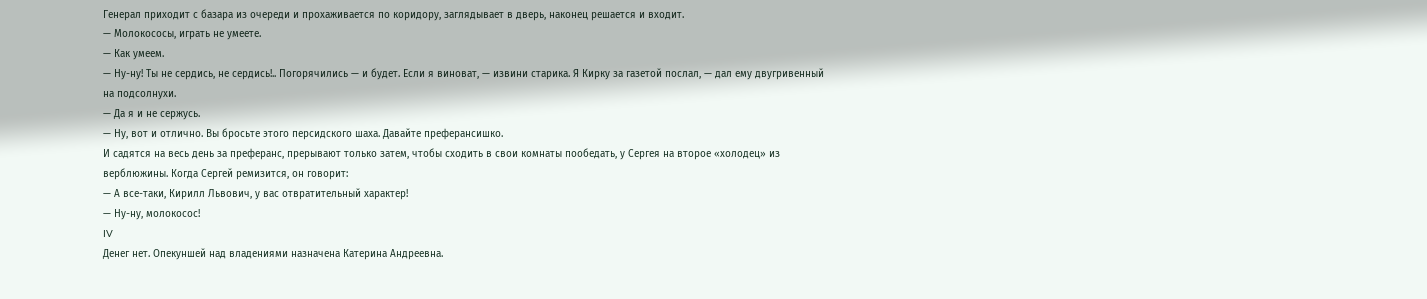Генерал приходит с базара из очереди и прохаживается по коридору, заглядывает в дверь, наконец решается и входит.
— Молокососы, играть не умеете.
— Как умеем.
— Ну-ну! Ты не сердись, не сердись!.. Погорячились — и будет. Если я виноват, — извини старика. Я Кирку за газетой послал, — дал ему двугривенный на подсолнухи.
— Да я и не сержусь.
— Ну, вот и отлично. Вы бросьте этого персидского шаха. Давайте преферансишко.
И садятся на весь день за преферанс, прерывают только затем, чтобы сходить в свои комнаты пообедать, у Сергея на второе «холодец» из верблюжины. Когда Сергей ремизится, он говорит:
— А все-таки, Кирилл Львович, у вас отвратительный характер!
— Ну-ну, молокосос!
IV
Денег нет. Опекуншей над владениями назначена Катерина Андреевна.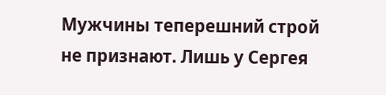Мужчины теперешний строй не признают. Лишь у Сергея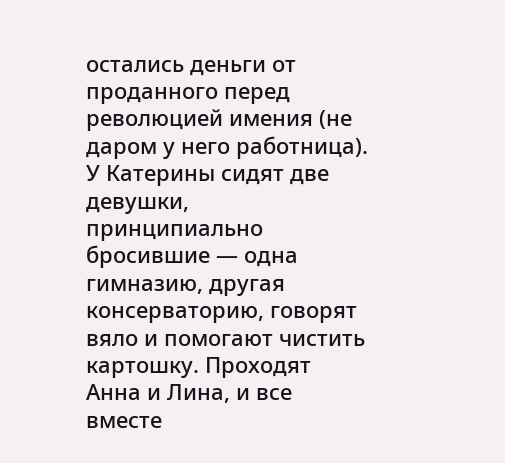остались деньги от проданного перед революцией имения (не даром у него работница).
У Катерины сидят две девушки, принципиально бросившие — одна гимназию, другая консерваторию, говорят вяло и помогают чистить картошку. Проходят Анна и Лина, и все вместе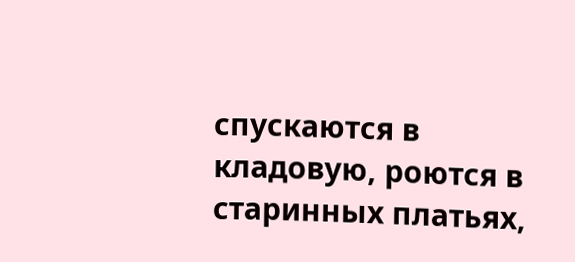спускаются в кладовую, роются в старинных платьях,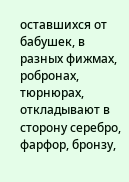оставшихся от бабушек, в разных фижмах, робронах, тюрнюрах, откладывают в сторону серебро, фарфор, бронзу,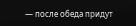— после обеда придут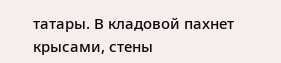татары. В кладовой пахнет крысами, стены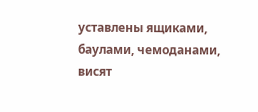уставлены ящиками, баулами, чемоданами, висят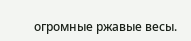огромные ржавые весы.